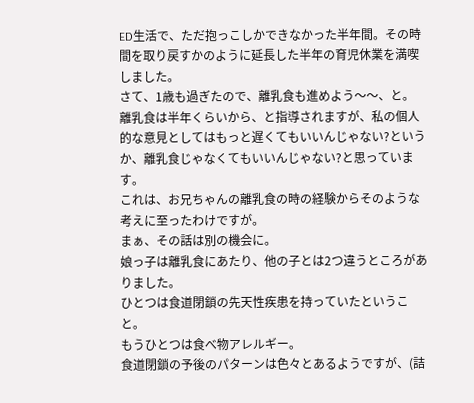ED生活で、ただ抱っこしかできなかった半年間。その時間を取り戻すかのように延長した半年の育児休業を満喫しました。
さて、1歳も過ぎたので、離乳食も進めよう〜〜、と。
離乳食は半年くらいから、と指導されますが、私の個人的な意見としてはもっと遅くてもいいんじゃない?というか、離乳食じゃなくてもいいんじゃない?と思っています。
これは、お兄ちゃんの離乳食の時の経験からそのような考えに至ったわけですが。
まぁ、その話は別の機会に。
娘っ子は離乳食にあたり、他の子とは2つ違うところがありました。
ひとつは食道閉鎖の先天性疾患を持っていたということ。
もうひとつは食べ物アレルギー。
食道閉鎖の予後のパターンは色々とあるようですが、(詰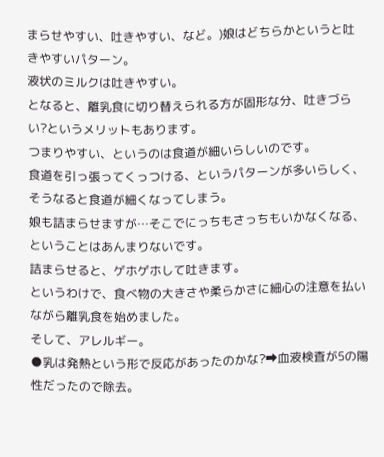まらせやすい、吐きやすい、など。)娘はどちらかというと吐きやすいパターン。
液状のミルクは吐きやすい。
となると、離乳食に切り替えられる方が固形な分、吐きづらい?というメリットもあります。
つまりやすい、というのは食道が細いらしいのです。
食道を引っ張ってくっつける、というパターンが多いらしく、そうなると食道が細くなってしまう。
娘も詰まらせますが…そこでにっちもさっちもいかなくなる、ということはあんまりないです。
詰まらせると、ゲホゲホして吐きます。
というわけで、食べ物の大きさや柔らかさに細心の注意を払いながら離乳食を始めました。
そして、アレルギー。
●乳は発熱という形で反応があったのかな?➡血液検査が5の陽性だったので除去。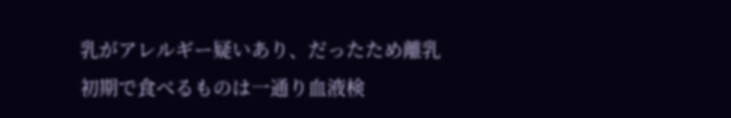乳がアレルギー疑いあり、だったため離乳初期で食べるものは一通り血液検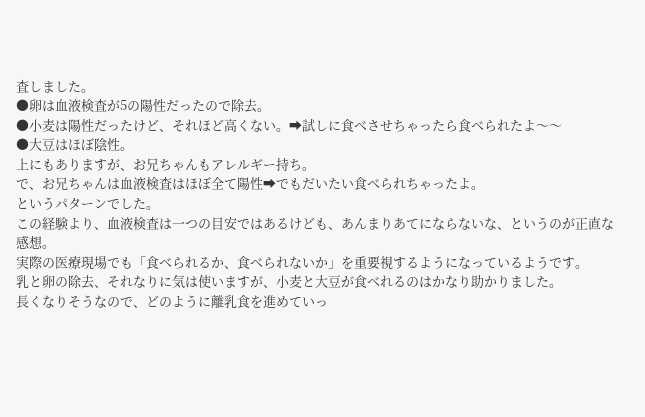査しました。
●卵は血液検査が5の陽性だったので除去。
●小麦は陽性だったけど、それほど高くない。➡試しに食べさせちゃったら食べられたよ〜〜
●大豆はほぼ陰性。
上にもありますが、お兄ちゃんもアレルギー持ち。
で、お兄ちゃんは血液検査はほぼ全て陽性➡でもだいたい食べられちゃったよ。
というパターンでした。
この経験より、血液検査は一つの目安ではあるけども、あんまりあてにならないな、というのが正直な感想。
実際の医療現場でも「食べられるか、食べられないか」を重要視するようになっているようです。
乳と卵の除去、それなりに気は使いますが、小麦と大豆が食べれるのはかなり助かりました。
長くなりそうなので、どのように離乳食を進めていっ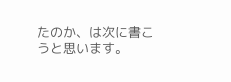たのか、は次に書こうと思います。